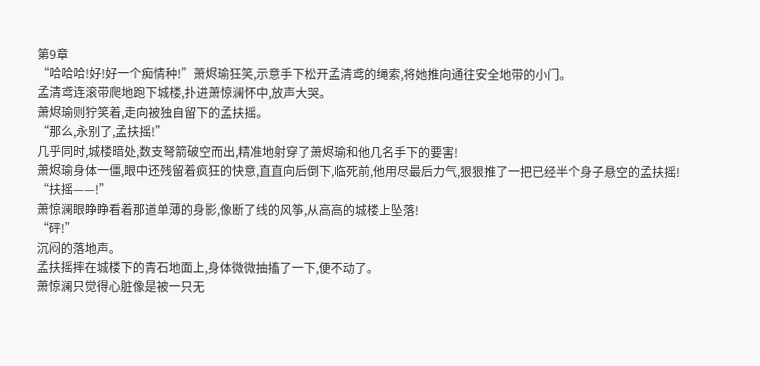第9章
“哈哈哈!好!好一个痴情种!”萧烬瑜狂笑,示意手下松开孟清鸢的绳索,将她推向通往安全地带的小门。
孟清鸢连滚带爬地跑下城楼,扑进萧惊澜怀中,放声大哭。
萧烬瑜则狞笑着,走向被独自留下的孟扶摇。
“那么,永别了,孟扶摇!”
几乎同时,城楼暗处,数支弩箭破空而出,精准地射穿了萧烬瑜和他几名手下的要害!
萧烬瑜身体一僵,眼中还残留着疯狂的快意,直直向后倒下,临死前,他用尽最后力气,狠狠推了一把已经半个身子悬空的孟扶摇!
“扶摇——!”
萧惊澜眼睁睁看着那道单薄的身影,像断了线的风筝,从高高的城楼上坠落!
“砰!”
沉闷的落地声。
孟扶摇摔在城楼下的青石地面上,身体微微抽搐了一下,便不动了。
萧惊澜只觉得心脏像是被一只无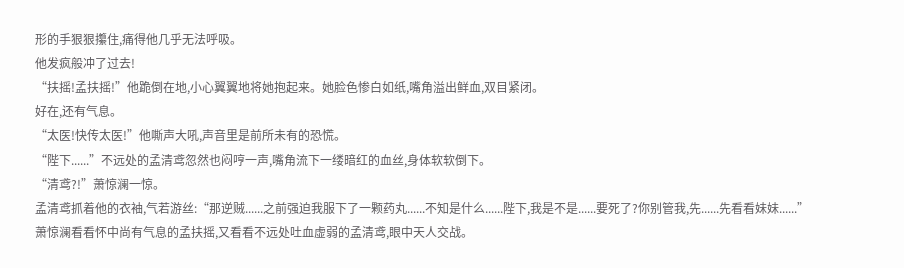形的手狠狠攥住,痛得他几乎无法呼吸。
他发疯般冲了过去!
“扶摇!孟扶摇!”他跪倒在地,小心翼翼地将她抱起来。她脸色惨白如纸,嘴角溢出鲜血,双目紧闭。
好在,还有气息。
“太医!快传太医!”他嘶声大吼,声音里是前所未有的恐慌。
“陛下......”不远处的孟清鸢忽然也闷哼一声,嘴角流下一缕暗红的血丝,身体软软倒下。
“清鸢?!”萧惊澜一惊。
孟清鸢抓着他的衣袖,气若游丝:“那逆贼......之前强迫我服下了一颗药丸......不知是什么......陛下,我是不是......要死了?你别管我,先......先看看妹妹......”
萧惊澜看看怀中尚有气息的孟扶摇,又看看不远处吐血虚弱的孟清鸢,眼中天人交战。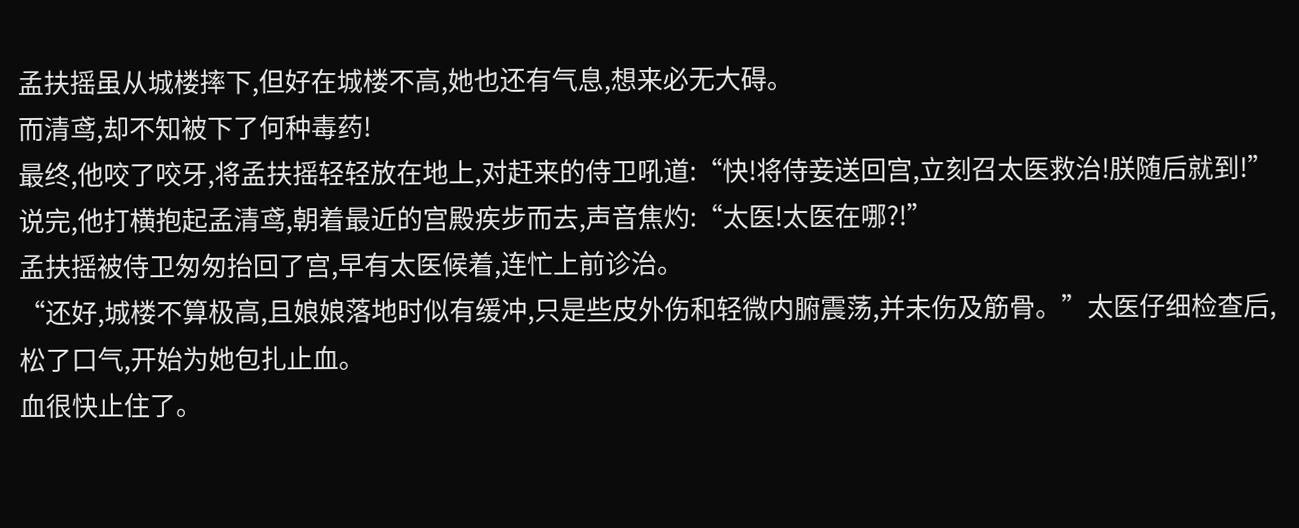孟扶摇虽从城楼摔下,但好在城楼不高,她也还有气息,想来必无大碍。
而清鸢,却不知被下了何种毒药!
最终,他咬了咬牙,将孟扶摇轻轻放在地上,对赶来的侍卫吼道:“快!将侍妾送回宫,立刻召太医救治!朕随后就到!”
说完,他打横抱起孟清鸢,朝着最近的宫殿疾步而去,声音焦灼:“太医!太医在哪?!”
孟扶摇被侍卫匆匆抬回了宫,早有太医候着,连忙上前诊治。
“还好,城楼不算极高,且娘娘落地时似有缓冲,只是些皮外伤和轻微内腑震荡,并未伤及筋骨。”太医仔细检查后,松了口气,开始为她包扎止血。
血很快止住了。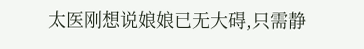太医刚想说娘娘已无大碍,只需静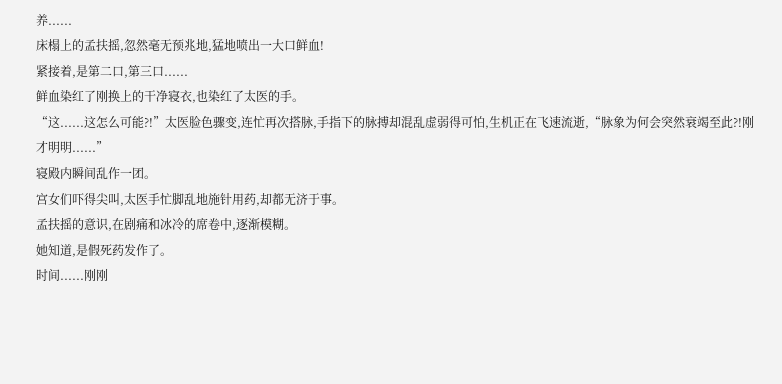养......
床榻上的孟扶摇,忽然毫无预兆地,猛地喷出一大口鲜血!
紧接着,是第二口,第三口......
鲜血染红了刚换上的干净寝衣,也染红了太医的手。
“这......这怎么可能?!”太医脸色骤变,连忙再次搭脉,手指下的脉搏却混乱虚弱得可怕,生机正在飞速流逝,“脉象为何会突然衰竭至此?!刚才明明......”
寝殿内瞬间乱作一团。
宫女们吓得尖叫,太医手忙脚乱地施针用药,却都无济于事。
孟扶摇的意识,在剧痛和冰冷的席卷中,逐渐模糊。
她知道,是假死药发作了。
时间......刚刚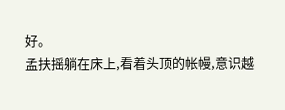好。
孟扶摇躺在床上,看着头顶的帐幔,意识越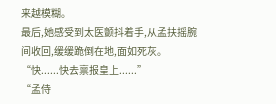来越模糊。
最后,她感受到太医颤抖着手,从孟扶摇腕间收回,缓缓跪倒在地,面如死灰。
“快......快去禀报皇上......”
“孟侍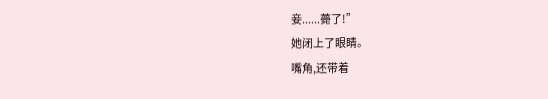妾......薨了!”
她闭上了眼睛。
嘴角,还带着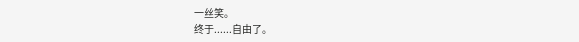一丝笑。
终于......自由了。